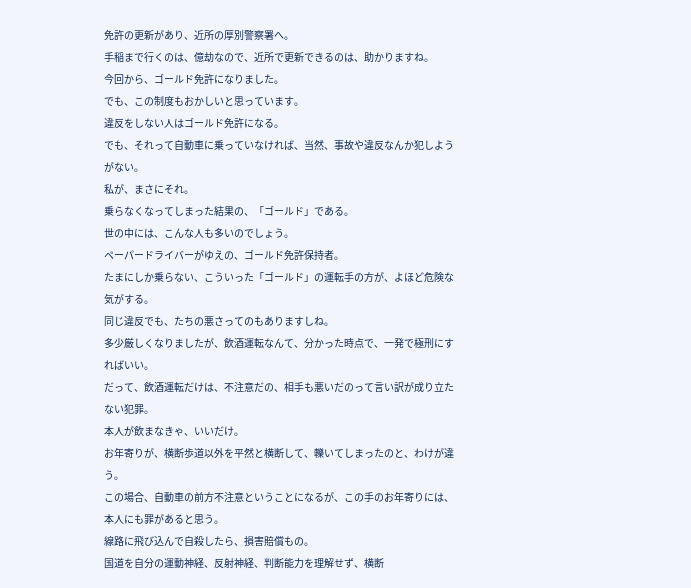免許の更新があり、近所の厚別警察署へ。
手稲まで行くのは、億劫なので、近所で更新できるのは、助かりますね。
今回から、ゴールド免許になりました。
でも、この制度もおかしいと思っています。
違反をしない人はゴールド免許になる。
でも、それって自動車に乗っていなければ、当然、事故や違反なんか犯しようがない。
私が、まさにそれ。
乗らなくなってしまった結果の、「ゴールド」である。
世の中には、こんな人も多いのでしょう。
ペーパードライバーがゆえの、ゴールド免許保持者。
たまにしか乗らない、こういった「ゴールド」の運転手の方が、よほど危険な気がする。
同じ違反でも、たちの悪さってのもありますしね。
多少厳しくなりましたが、飲酒運転なんて、分かった時点で、一発で極刑にすればいい。
だって、飲酒運転だけは、不注意だの、相手も悪いだのって言い訳が成り立たない犯罪。
本人が飲まなきゃ、いいだけ。
お年寄りが、横断歩道以外を平然と横断して、轢いてしまったのと、わけが違う。
この場合、自動車の前方不注意ということになるが、この手のお年寄りには、本人にも罪があると思う。
線路に飛び込んで自殺したら、損害賠償もの。
国道を自分の運動神経、反射神経、判断能力を理解せず、横断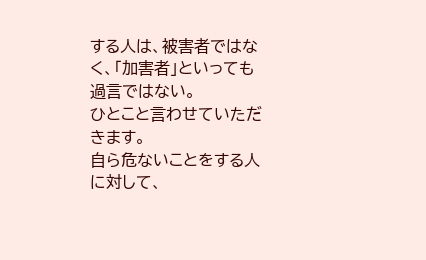する人は、被害者ではなく、「加害者」といっても過言ではない。
ひとこと言わせていただきます。
自ら危ないことをする人に対して、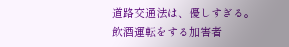道路交通法は、優しすぎる。
飲酒運転をする加害者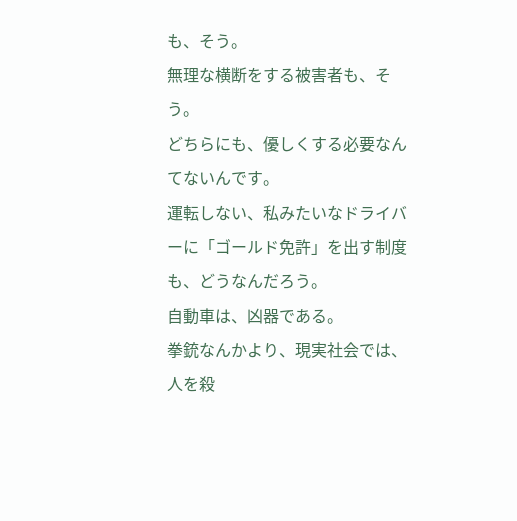も、そう。
無理な横断をする被害者も、そう。
どちらにも、優しくする必要なんてないんです。
運転しない、私みたいなドライバーに「ゴールド免許」を出す制度も、どうなんだろう。
自動車は、凶器である。
拳銃なんかより、現実社会では、人を殺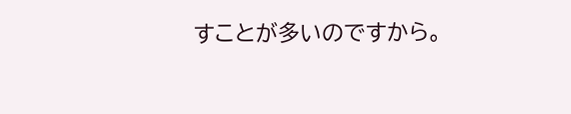すことが多いのですから。